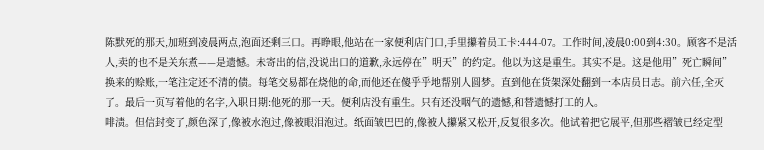陈默死的那天,加班到凌晨两点,泡面还剩三口。再睁眼,他站在一家便利店门口,手里攥着员工卡:444-07。工作时间,凌晨0:00到4:30。顾客不是活人,卖的也不是关东煮——是遗憾。未寄出的信,没说出口的道歉,永远停在”明天”的约定。他以为这是重生。其实不是。这是他用”死亡瞬间”换来的赊账,一笔注定还不清的债。每笔交易都在烧他的命,而他还在傻乎乎地帮别人圆梦。直到他在货架深处翻到一本店员日志。前六任,全灭了。最后一页写着他的名字,入职日期:他死的那一天。便利店没有重生。只有还没咽气的遗憾,和替遗憾打工的人。
啡渍。但信封变了,颜色深了,像被水泡过,像被眼泪泡过。纸面皱巴巴的,像被人攥紧又松开,反复很多次。他试着把它展平,但那些褶皱已经定型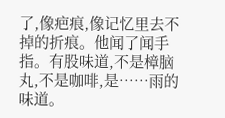了,像疤痕,像记忆里去不掉的折痕。他闻了闻手指。有股味道,不是樟脑丸,不是咖啡,是……雨的味道。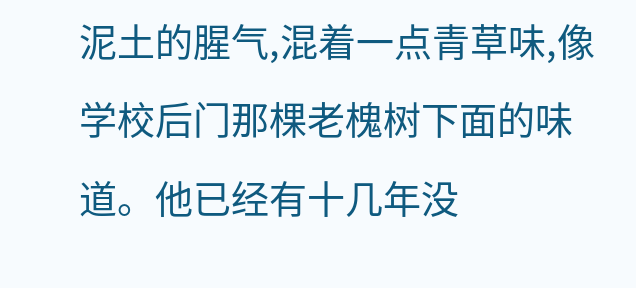泥土的腥气,混着一点青草味,像学校后门那棵老槐树下面的味道。他已经有十几年没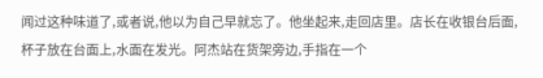闻过这种味道了,或者说,他以为自己早就忘了。他坐起来,走回店里。店长在收银台后面,杯子放在台面上,水面在发光。阿杰站在货架旁边,手指在一个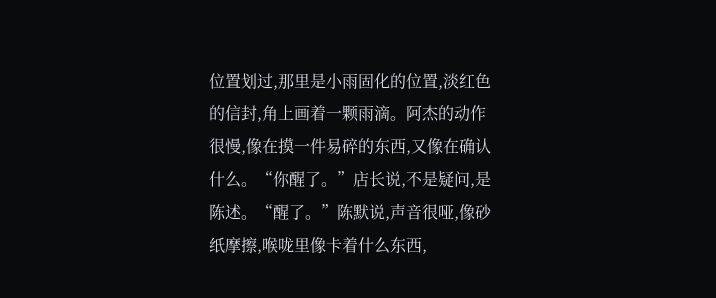位置划过,那里是小雨固化的位置,淡红色的信封,角上画着一颗雨滴。阿杰的动作很慢,像在摸一件易碎的东西,又像在确认什么。“你醒了。”店长说,不是疑问,是陈述。“醒了。”陈默说,声音很哑,像砂纸摩擦,喉咙里像卡着什么东西,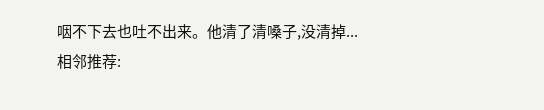咽不下去也吐不出来。他清了清嗓子,没清掉...
相邻推荐: